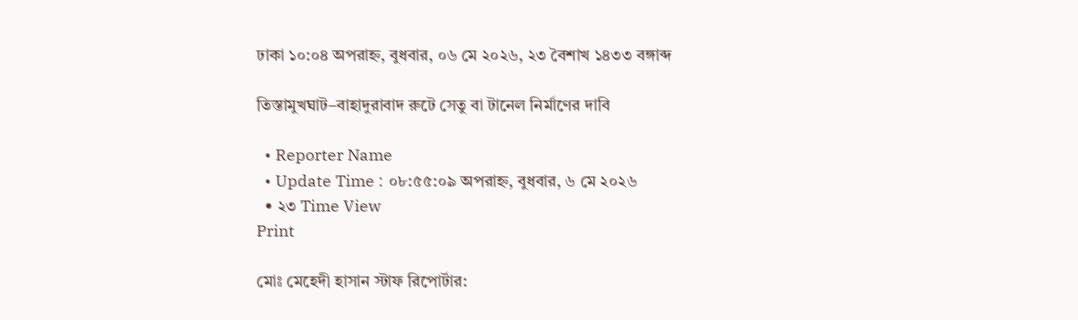ঢাকা ১০:০৪ অপরাহ্ন, বুধবার, ০৬ মে ২০২৬, ২৩ বৈশাখ ১৪৩৩ বঙ্গাব্দ

তিস্তামুখঘাট–বাহাদুরাবাদ রুটে সেতু বা টানেল নির্মাণের দাবি

  • Reporter Name
  • Update Time : ০৮:৫৫:০৯ অপরাহ্ন, বুধবার, ৬ মে ২০২৬
  • ২৩ Time View
Print

মোঃ মেহেদী হাসান স্টাফ রিপোর্টার: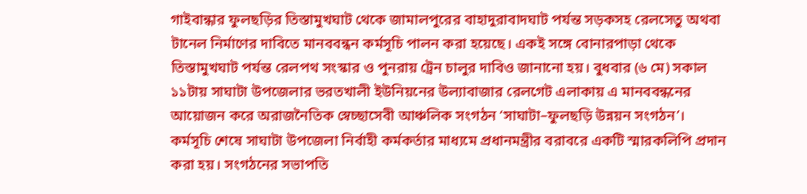গাইবান্ধার ফুলছড়ির তিস্তামুখঘাট থেকে জামালপুরের বাহাদুরাবাদঘাট পর্যন্ত সড়কসহ রেলসেতু অথবা টানেল নির্মাণের দাবিতে মানববন্ধন কর্মসূচি পালন করা হয়েছে। একই সঙ্গে বোনারপাড়া থেকে তিস্তামুখঘাট পর্যন্ত রেলপথ সংস্কার ও পুনরায় ট্রেন চালুর দাবিও জানানো হয়। বুধবার (৬ মে) সকাল ১১টায় সাঘাটা উপজেলার ভরতখালী ইউনিয়নের উল্যাবাজার রেলগেট এলাকায় এ মানববন্ধনের আয়োজন করে অরাজনৈতিক স্বেচ্ছাসেবী আঞ্চলিক সংগঠন ‘সাঘাটা–ফুলছড়ি উন্নয়ন সংগঠন’। কর্মসূচি শেষে সাঘাটা উপজেলা নির্বাহী কর্মকর্তার মাধ্যমে প্রধানমন্ত্রীর বরাবরে একটি স্মারকলিপি প্রদান করা হয়। সংগঠনের সভাপতি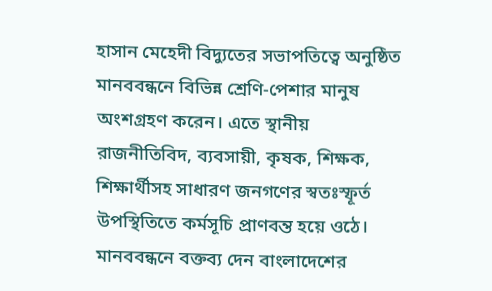হাসান মেহেদী বিদ্যুতের সভাপতিত্বে অনুষ্ঠিত মানববন্ধনে বিভিন্ন শ্রেণি-পেশার মানুষ অংশগ্রহণ করেন। এতে স্থানীয় রাজনীতিবিদ, ব্যবসায়ী, কৃষক, শিক্ষক, শিক্ষার্থীসহ সাধারণ জনগণের স্বতঃস্ফূর্ত উপস্থিতিতে কর্মসূচি প্রাণবন্ত হয়ে ওঠে। মানববন্ধনে বক্তব্য দেন বাংলাদেশের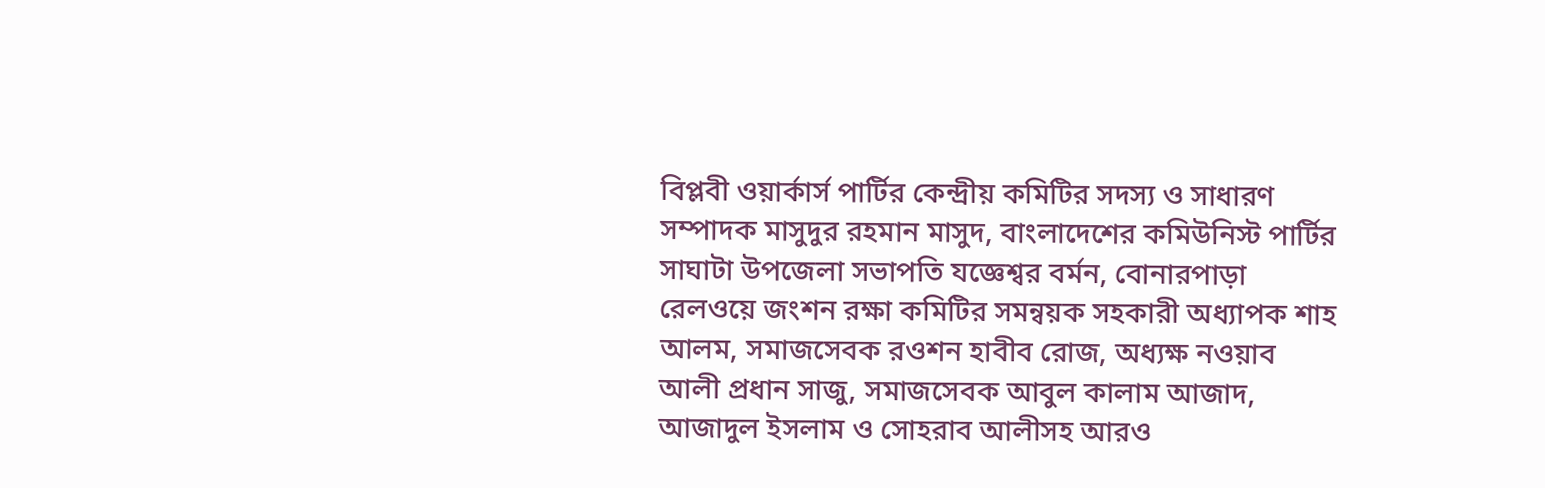বিপ্লবী ওয়ার্কার্স পার্টির কেন্দ্রীয় কমিটির সদস্য ও সাধারণ সম্পাদক মাসুদুর রহমান মাসুদ, বাংলাদেশের কমিউনিস্ট পার্টির সাঘাটা উপজেলা সভাপতি যজ্ঞেশ্বর বর্মন, বোনারপাড়া রেলওয়ে জংশন রক্ষা কমিটির সমন্বয়ক সহকারী অধ্যাপক শাহ আলম, সমাজসেবক রওশন হাবীব রোজ, অধ্যক্ষ নওয়াব আলী প্রধান সাজু, সমাজসেবক আবুল কালাম আজাদ, আজাদুল ইসলাম ও সোহরাব আলীসহ আরও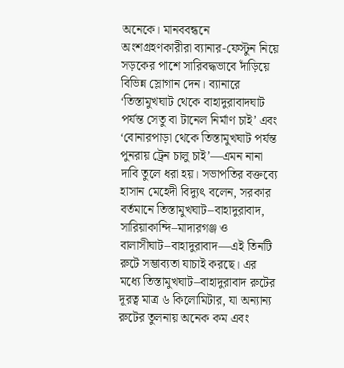অনেকে। মানববন্ধনে অংশগ্রহণকারীরা ব্যানার-ফেস্টুন নিয়ে সড়কের পাশে সারিবদ্ধভাবে দাঁড়িয়ে বিভিন্ন স্লোগান দেন। ব্যানারে ‘তিস্তামুখঘাট থেকে বাহাদুরাবাদঘাট পর্যন্ত সেতু বা টানেল নির্মাণ চাই’ এবং ‘বোনারপাড়া থেকে তিস্তামুখঘাট পর্যন্ত পুনরায় ট্রেন চালু চাই’—এমন নানা দাবি তুলে ধরা হয়। সভাপতির বক্তব্যে হাসান মেহেদী বিদ্যুৎ বলেন, সরকার বর্তমানে তিস্তামুখঘাট–বাহাদুরাবাদ, সারিয়াকান্দি–মাদারগঞ্জ ও বালাসীঘাট–বাহাদুরাবাদ—এই তিনটি রুটে সম্ভাব্যতা যাচাই করছে। এর মধ্যে তিস্তামুখঘাট–বাহাদুরাবাদ রুটের দূরত্ব মাত্র ৬ কিলোমিটার, যা অন্যান্য রুটের তুলনায় অনেক কম এবং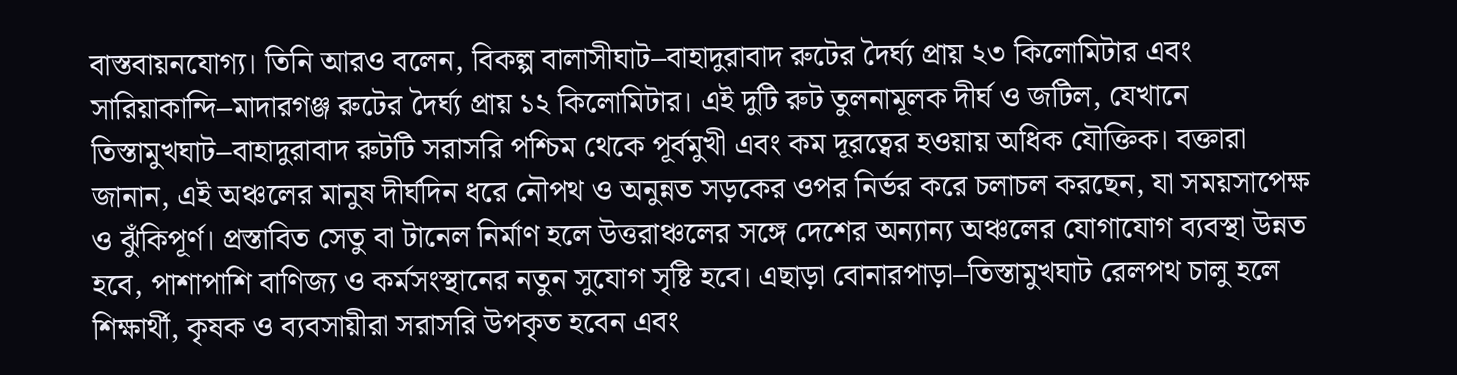বাস্তবায়নযোগ্য। তিনি আরও বলেন, বিকল্প বালাসীঘাট–বাহাদুরাবাদ রুটের দৈর্ঘ্য প্রায় ২৩ কিলোমিটার এবং সারিয়াকান্দি–মাদারগঞ্জ রুটের দৈর্ঘ্য প্রায় ১২ কিলোমিটার। এই দুটি রুট তুলনামূলক দীর্ঘ ও জটিল, যেখানে তিস্তামুখঘাট–বাহাদুরাবাদ রুটটি সরাসরি পশ্চিম থেকে পূর্বমুখী এবং কম দূরত্বের হওয়ায় অধিক যৌক্তিক। বক্তারা জানান, এই অঞ্চলের মানুষ দীর্ঘদিন ধরে নৌপথ ও অনুন্নত সড়কের ওপর নির্ভর করে চলাচল করছেন, যা সময়সাপেক্ষ ও ঝুঁকিপূর্ণ। প্রস্তাবিত সেতু বা টানেল নির্মাণ হলে উত্তরাঞ্চলের সঙ্গে দেশের অন্যান্য অঞ্চলের যোগাযোগ ব্যবস্থা উন্নত হবে, পাশাপাশি বাণিজ্য ও কর্মসংস্থানের নতুন সুযোগ সৃষ্টি হবে। এছাড়া বোনারপাড়া–তিস্তামুখঘাট রেলপথ চালু হলে শিক্ষার্থী, কৃষক ও ব্যবসায়ীরা সরাসরি উপকৃত হবেন এবং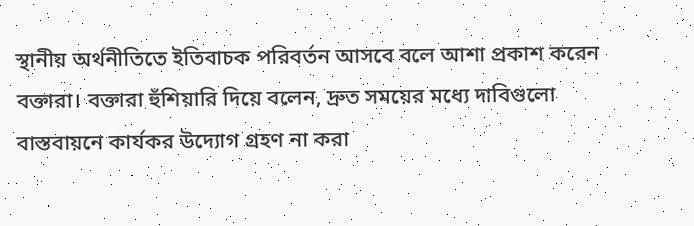স্থানীয় অর্থনীতিতে ইতিবাচক পরিবর্তন আসবে বলে আশা প্রকাশ করেন বক্তারা। বক্তারা হুঁশিয়ারি দিয়ে বলেন, দ্রুত সময়ের মধ্যে দাবিগুলো বাস্তবায়নে কার্যকর উদ্যোগ গ্রহণ না করা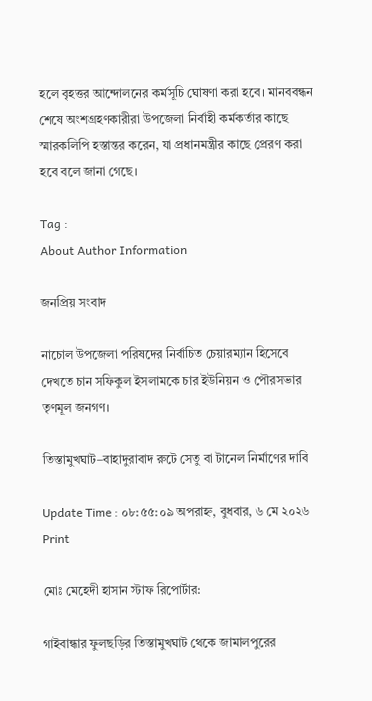হলে বৃহত্তর আন্দোলনের কর্মসূচি ঘোষণা করা হবে। মানববন্ধন শেষে অংশগ্রহণকারীরা উপজেলা নির্বাহী কর্মকর্তার কাছে স্মারকলিপি হস্তান্তর করেন, যা প্রধানমন্ত্রীর কাছে প্রেরণ করা হবে বলে জানা গেছে।

Tag :
About Author Information

জনপ্রিয় সংবাদ

নাচোল উপজেলা পরিষদের নির্বাচিত চেয়ারম্যান হিসেবে দেখতে চান সফিকুল ইসলামকে চার ইউনিয়ন ও পৌরসভার তৃণমূল জনগণ।

তিস্তামুখঘাট–বাহাদুরাবাদ রুটে সেতু বা টানেল নির্মাণের দাবি

Update Time : ০৮:৫৫:০৯ অপরাহ্ন, বুধবার, ৬ মে ২০২৬
Print

মোঃ মেহেদী হাসান স্টাফ রিপোর্টার:

গাইবান্ধার ফুলছড়ির তিস্তামুখঘাট থেকে জামালপুরের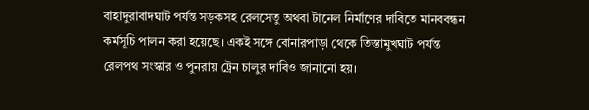বাহাদুরাবাদঘাট পর্যন্ত সড়কসহ রেলসেতু অথবা টানেল নির্মাণের দাবিতে মানববন্ধন কর্মসূচি পালন করা হয়েছে। একই সঙ্গে বোনারপাড়া থেকে তিস্তামুখঘাট পর্যন্ত রেলপথ সংস্কার ও পুনরায় ট্রেন চালুর দাবিও জানানো হয়।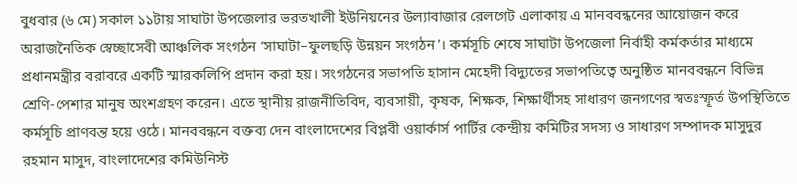বুধবার (৬ মে) সকাল ১১টায় সাঘাটা উপজেলার ভরতখালী ইউনিয়নের উল্যাবাজার রেলগেট এলাকায় এ মানববন্ধনের আয়োজন করে অরাজনৈতিক স্বেচ্ছাসেবী আঞ্চলিক সংগঠন ‘সাঘাটা–ফুলছড়ি উন্নয়ন সংগঠন’। কর্মসূচি শেষে সাঘাটা উপজেলা নির্বাহী কর্মকর্তার মাধ্যমে প্রধানমন্ত্রীর বরাবরে একটি স্মারকলিপি প্রদান করা হয়। সংগঠনের সভাপতি হাসান মেহেদী বিদ্যুতের সভাপতিত্বে অনুষ্ঠিত মানববন্ধনে বিভিন্ন শ্রেণি-পেশার মানুষ অংশগ্রহণ করেন। এতে স্থানীয় রাজনীতিবিদ, ব্যবসায়ী, কৃষক, শিক্ষক, শিক্ষার্থীসহ সাধারণ জনগণের স্বতঃস্ফূর্ত উপস্থিতিতে কর্মসূচি প্রাণবন্ত হয়ে ওঠে। মানববন্ধনে বক্তব্য দেন বাংলাদেশের বিপ্লবী ওয়ার্কার্স পার্টির কেন্দ্রীয় কমিটির সদস্য ও সাধারণ সম্পাদক মাসুদুর রহমান মাসুদ, বাংলাদেশের কমিউনিস্ট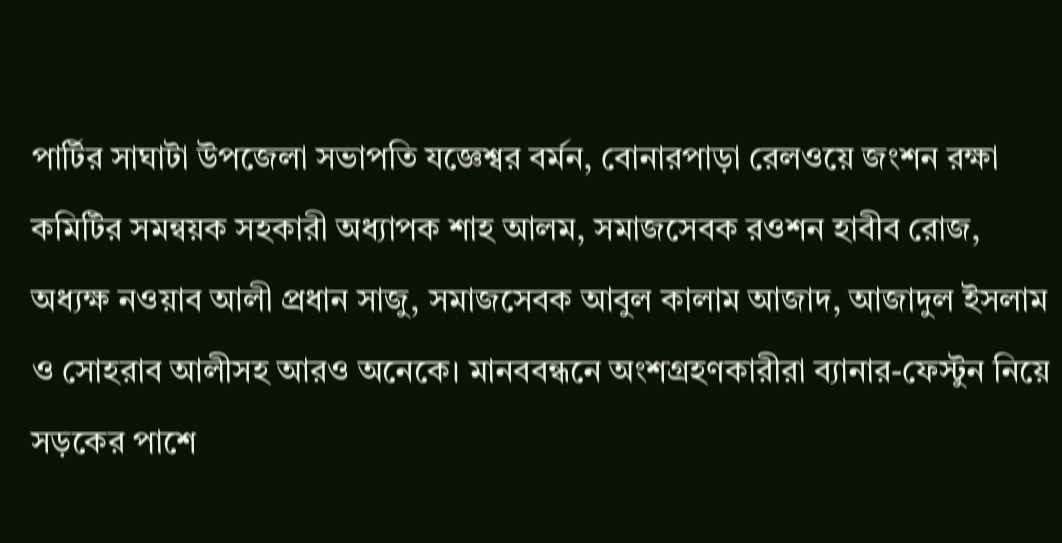পার্টির সাঘাটা উপজেলা সভাপতি যজ্ঞেশ্বর বর্মন, বোনারপাড়া রেলওয়ে জংশন রক্ষা কমিটির সমন্বয়ক সহকারী অধ্যাপক শাহ আলম, সমাজসেবক রওশন হাবীব রোজ, অধ্যক্ষ নওয়াব আলী প্রধান সাজু, সমাজসেবক আবুল কালাম আজাদ, আজাদুল ইসলাম ও সোহরাব আলীসহ আরও অনেকে। মানববন্ধনে অংশগ্রহণকারীরা ব্যানার-ফেস্টুন নিয়ে সড়কের পাশে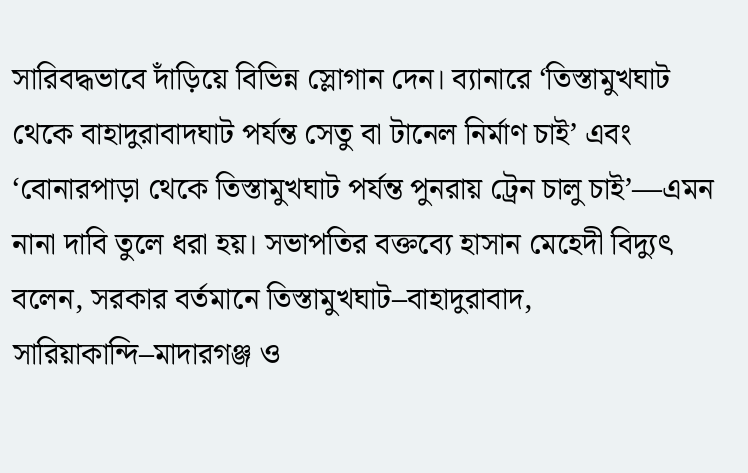সারিবদ্ধভাবে দাঁড়িয়ে বিভিন্ন স্লোগান দেন। ব্যানারে ‘তিস্তামুখঘাট থেকে বাহাদুরাবাদঘাট পর্যন্ত সেতু বা টানেল নির্মাণ চাই’ এবং ‘বোনারপাড়া থেকে তিস্তামুখঘাট পর্যন্ত পুনরায় ট্রেন চালু চাই’—এমন নানা দাবি তুলে ধরা হয়। সভাপতির বক্তব্যে হাসান মেহেদী বিদ্যুৎ বলেন, সরকার বর্তমানে তিস্তামুখঘাট–বাহাদুরাবাদ, সারিয়াকান্দি–মাদারগঞ্জ ও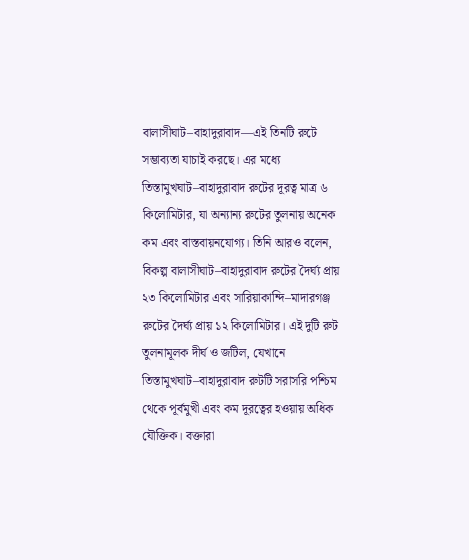বালাসীঘাট–বাহাদুরাবাদ—এই তিনটি রুটে সম্ভাব্যতা যাচাই করছে। এর মধ্যে তিস্তামুখঘাট–বাহাদুরাবাদ রুটের দূরত্ব মাত্র ৬ কিলোমিটার, যা অন্যান্য রুটের তুলনায় অনেক কম এবং বাস্তবায়নযোগ্য। তিনি আরও বলেন, বিকল্প বালাসীঘাট–বাহাদুরাবাদ রুটের দৈর্ঘ্য প্রায় ২৩ কিলোমিটার এবং সারিয়াকান্দি–মাদারগঞ্জ রুটের দৈর্ঘ্য প্রায় ১২ কিলোমিটার। এই দুটি রুট তুলনামূলক দীর্ঘ ও জটিল, যেখানে তিস্তামুখঘাট–বাহাদুরাবাদ রুটটি সরাসরি পশ্চিম থেকে পূর্বমুখী এবং কম দূরত্বের হওয়ায় অধিক যৌক্তিক। বক্তারা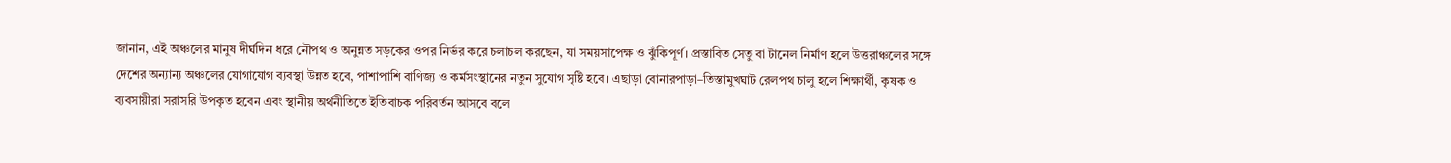জানান, এই অঞ্চলের মানুষ দীর্ঘদিন ধরে নৌপথ ও অনুন্নত সড়কের ওপর নির্ভর করে চলাচল করছেন, যা সময়সাপেক্ষ ও ঝুঁকিপূর্ণ। প্রস্তাবিত সেতু বা টানেল নির্মাণ হলে উত্তরাঞ্চলের সঙ্গে দেশের অন্যান্য অঞ্চলের যোগাযোগ ব্যবস্থা উন্নত হবে, পাশাপাশি বাণিজ্য ও কর্মসংস্থানের নতুন সুযোগ সৃষ্টি হবে। এছাড়া বোনারপাড়া–তিস্তামুখঘাট রেলপথ চালু হলে শিক্ষার্থী, কৃষক ও ব্যবসায়ীরা সরাসরি উপকৃত হবেন এবং স্থানীয় অর্থনীতিতে ইতিবাচক পরিবর্তন আসবে বলে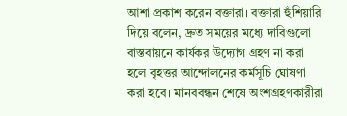আশা প্রকাশ করেন বক্তারা। বক্তারা হুঁশিয়ারি দিয়ে বলেন, দ্রুত সময়ের মধ্যে দাবিগুলো বাস্তবায়নে কার্যকর উদ্যোগ গ্রহণ না করা হলে বৃহত্তর আন্দোলনের কর্মসূচি ঘোষণা করা হবে। মানববন্ধন শেষে অংশগ্রহণকারীরা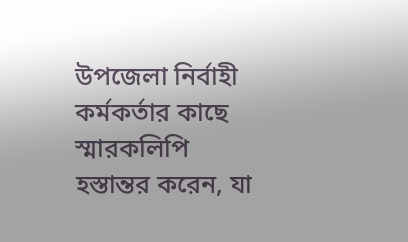উপজেলা নির্বাহী কর্মকর্তার কাছে স্মারকলিপি হস্তান্তর করেন, যা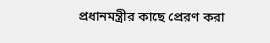প্রধানমন্ত্রীর কাছে প্রেরণ করা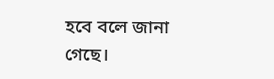হবে বলে জানা গেছে।